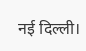नई दिल्ली।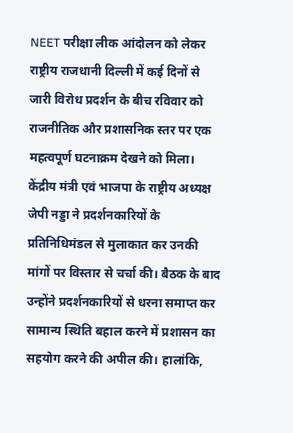NEET परीक्षा लीक आंदोलन को लेकर राष्ट्रीय राजधानी दिल्ली में कई दिनों से जारी विरोध प्रदर्शन के बीच रविवार को राजनीतिक और प्रशासनिक स्तर पर एक महत्वपूर्ण घटनाक्रम देखने को मिला। केंद्रीय मंत्री एवं भाजपा के राष्ट्रीय अध्यक्ष जेपी नड्डा ने प्रदर्शनकारियों के प्रतिनिधिमंडल से मुलाकात कर उनकी मांगों पर विस्तार से चर्चा की। बैठक के बाद उन्होंने प्रदर्शनकारियों से धरना समाप्त कर सामान्य स्थिति बहाल करने में प्रशासन का सहयोग करने की अपील की। हालांकि,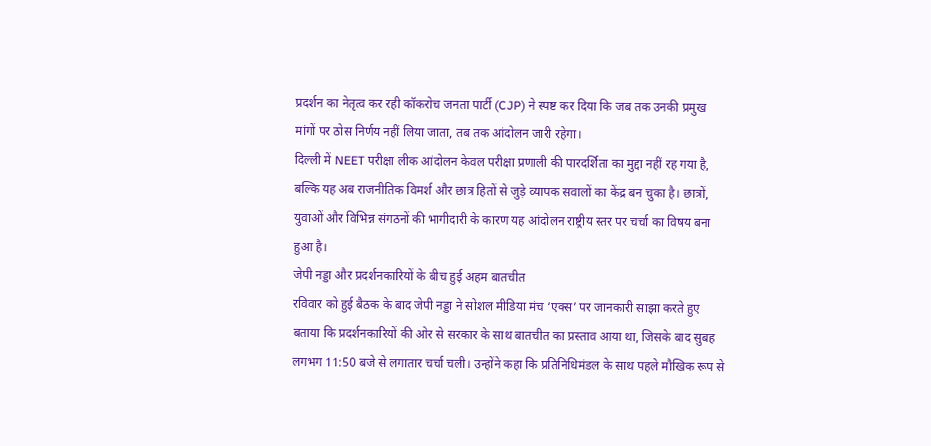प्रदर्शन का नेतृत्व कर रही कॉकरोच जनता पार्टी (CJP) ने स्पष्ट कर दिया कि जब तक उनकी प्रमुख मांगों पर ठोस निर्णय नहीं लिया जाता, तब तक आंदोलन जारी रहेगा।
दिल्ली में NEET परीक्षा लीक आंदोलन केवल परीक्षा प्रणाली की पारदर्शिता का मुद्दा नहीं रह गया है, बल्कि यह अब राजनीतिक विमर्श और छात्र हितों से जुड़े व्यापक सवालों का केंद्र बन चुका है। छात्रों, युवाओं और विभिन्न संगठनों की भागीदारी के कारण यह आंदोलन राष्ट्रीय स्तर पर चर्चा का विषय बना हुआ है।
जेपी नड्डा और प्रदर्शनकारियों के बीच हुई अहम बातचीत
रविवार को हुई बैठक के बाद जेपी नड्डा ने सोशल मीडिया मंच ‘एक्स’ पर जानकारी साझा करते हुए बताया कि प्रदर्शनकारियों की ओर से सरकार के साथ बातचीत का प्रस्ताव आया था, जिसके बाद सुबह लगभग 11:50 बजे से लगातार चर्चा चली। उन्होंने कहा कि प्रतिनिधिमंडल के साथ पहले मौखिक रूप से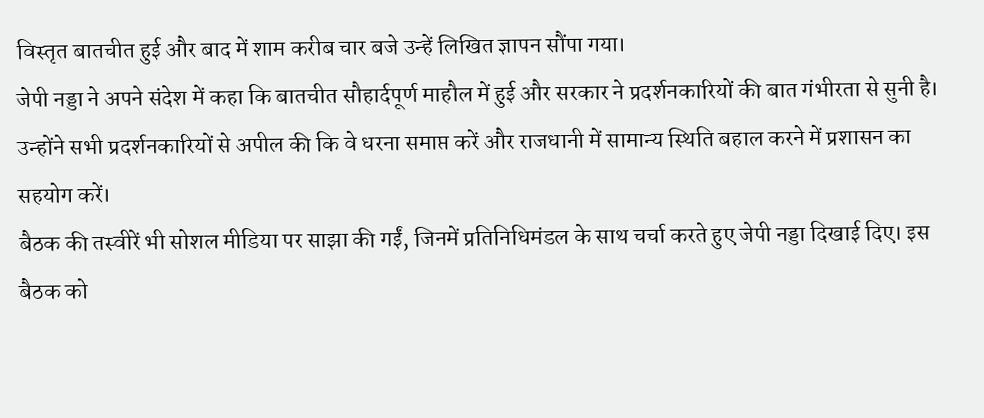विस्तृत बातचीत हुई और बाद में शाम करीब चार बजे उन्हें लिखित ज्ञापन सौंपा गया।
जेपी नड्डा ने अपने संदेश में कहा कि बातचीत सौहार्दपूर्ण माहौल में हुई और सरकार ने प्रदर्शनकारियों की बात गंभीरता से सुनी है। उन्होंने सभी प्रदर्शनकारियों से अपील की कि वे धरना समाप्त करें और राजधानी में सामान्य स्थिति बहाल करने में प्रशासन का सहयोग करें।
बैठक की तस्वीरें भी सोशल मीडिया पर साझा की गईं, जिनमें प्रतिनिधिमंडल के साथ चर्चा करते हुए जेपी नड्डा दिखाई दिए। इस बैठक को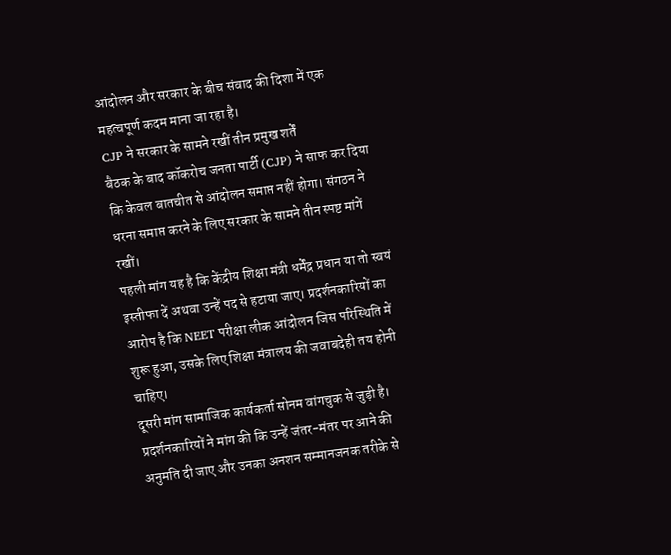आंदोलन और सरकार के बीच संवाद की दिशा में एक महत्वपूर्ण कदम माना जा रहा है।
CJP ने सरकार के सामने रखीं तीन प्रमुख शर्तें
बैठक के बाद कॉकरोच जनता पार्टी (CJP) ने साफ कर दिया कि केवल बातचीत से आंदोलन समाप्त नहीं होगा। संगठन ने धरना समाप्त करने के लिए सरकार के सामने तीन स्पष्ट मांगें रखीं।
पहली मांग यह है कि केंद्रीय शिक्षा मंत्री धर्मेंद्र प्रधान या तो स्वयं इस्तीफा दें अथवा उन्हें पद से हटाया जाए। प्रदर्शनकारियों का आरोप है कि NEET परीक्षा लीक आंदोलन जिस परिस्थिति में शुरू हुआ, उसके लिए शिक्षा मंत्रालय की जवाबदेही तय होनी चाहिए।
दूसरी मांग सामाजिक कार्यकर्ता सोनम वांगचुक से जुड़ी है। प्रदर्शनकारियों ने मांग की कि उन्हें जंतर-मंतर पर आने की अनुमति दी जाए और उनका अनशन सम्मानजनक तरीके से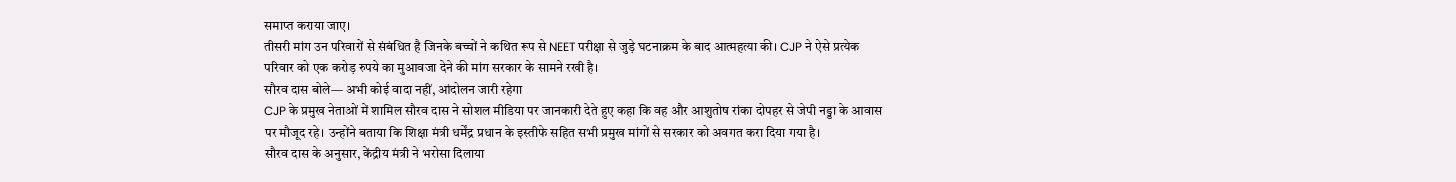समाप्त कराया जाए।
तीसरी मांग उन परिवारों से संबंधित है जिनके बच्चों ने कथित रूप से NEET परीक्षा से जुड़े घटनाक्रम के बाद आत्महत्या की। CJP ने ऐसे प्रत्येक परिवार को एक करोड़ रुपये का मुआवजा देने की मांग सरकार के सामने रखी है।
सौरव दास बोले— अभी कोई वादा नहीं, आंदोलन जारी रहेगा
CJP के प्रमुख नेताओं में शामिल सौरव दास ने सोशल मीडिया पर जानकारी देते हुए कहा कि वह और आशुतोष रांका दोपहर से जेपी नड्डा के आवास पर मौजूद रहे। उन्होंने बताया कि शिक्षा मंत्री धर्मेंद्र प्रधान के इस्तीफे सहित सभी प्रमुख मांगों से सरकार को अवगत करा दिया गया है।
सौरव दास के अनुसार, केंद्रीय मंत्री ने भरोसा दिलाया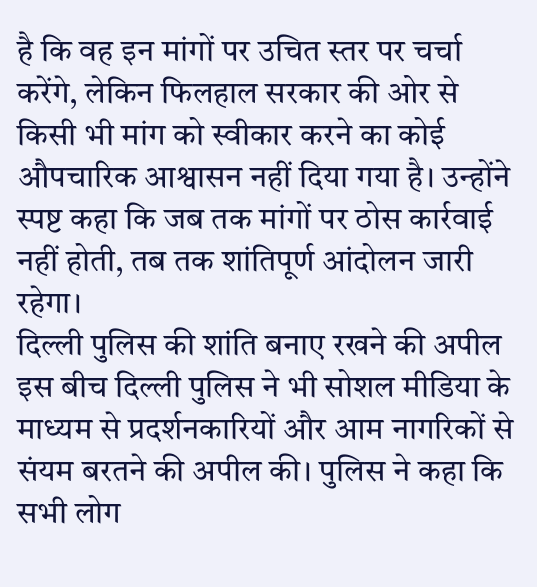है कि वह इन मांगों पर उचित स्तर पर चर्चा करेंगे, लेकिन फिलहाल सरकार की ओर से किसी भी मांग को स्वीकार करने का कोई औपचारिक आश्वासन नहीं दिया गया है। उन्होंने स्पष्ट कहा कि जब तक मांगों पर ठोस कार्रवाई नहीं होती, तब तक शांतिपूर्ण आंदोलन जारी रहेगा।
दिल्ली पुलिस की शांति बनाए रखने की अपील
इस बीच दिल्ली पुलिस ने भी सोशल मीडिया के माध्यम से प्रदर्शनकारियों और आम नागरिकों से संयम बरतने की अपील की। पुलिस ने कहा कि सभी लोग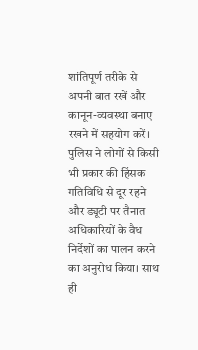शांतिपूर्ण तरीके से अपनी बात रखें और कानून-व्यवस्था बनाए रखने में सहयोग करें।
पुलिस ने लोगों से किसी भी प्रकार की हिंसक गतिविधि से दूर रहने और ड्यूटी पर तैनात अधिकारियों के वैध निर्देशों का पालन करने का अनुरोध किया। साथ ही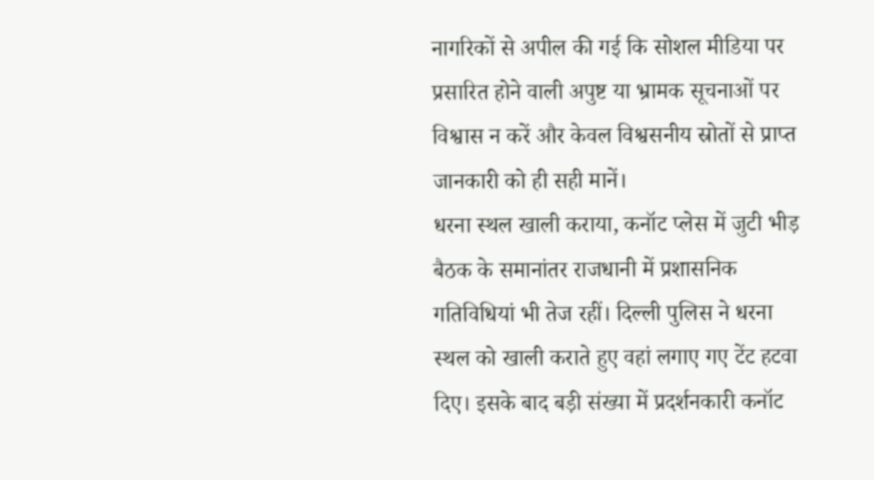नागरिकों से अपील की गई कि सोशल मीडिया पर प्रसारित होने वाली अपुष्ट या भ्रामक सूचनाओं पर विश्वास न करें और केवल विश्वसनीय स्रोतों से प्राप्त जानकारी को ही सही मानें।
धरना स्थल खाली कराया, कनॉट प्लेस में जुटी भीड़
बैठक के समानांतर राजधानी में प्रशासनिक गतिविधियां भी तेज रहीं। दिल्ली पुलिस ने धरना स्थल को खाली कराते हुए वहां लगाए गए टेंट हटवा दिए। इसके बाद बड़ी संख्या में प्रदर्शनकारी कनॉट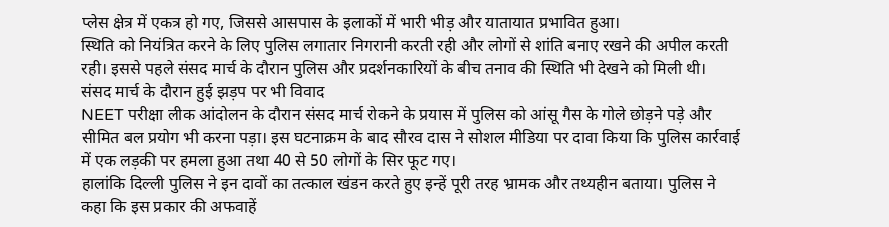प्लेस क्षेत्र में एकत्र हो गए, जिससे आसपास के इलाकों में भारी भीड़ और यातायात प्रभावित हुआ।
स्थिति को नियंत्रित करने के लिए पुलिस लगातार निगरानी करती रही और लोगों से शांति बनाए रखने की अपील करती रही। इससे पहले संसद मार्च के दौरान पुलिस और प्रदर्शनकारियों के बीच तनाव की स्थिति भी देखने को मिली थी।
संसद मार्च के दौरान हुई झड़प पर भी विवाद
NEET परीक्षा लीक आंदोलन के दौरान संसद मार्च रोकने के प्रयास में पुलिस को आंसू गैस के गोले छोड़ने पड़े और सीमित बल प्रयोग भी करना पड़ा। इस घटनाक्रम के बाद सौरव दास ने सोशल मीडिया पर दावा किया कि पुलिस कार्रवाई में एक लड़की पर हमला हुआ तथा 40 से 50 लोगों के सिर फूट गए।
हालांकि दिल्ली पुलिस ने इन दावों का तत्काल खंडन करते हुए इन्हें पूरी तरह भ्रामक और तथ्यहीन बताया। पुलिस ने कहा कि इस प्रकार की अफवाहें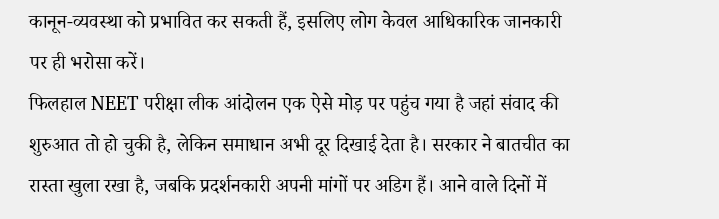कानून-व्यवस्था को प्रभावित कर सकती हैं, इसलिए लोग केवल आधिकारिक जानकारी पर ही भरोसा करें।
फिलहाल NEET परीक्षा लीक आंदोलन एक ऐसे मोड़ पर पहुंच गया है जहां संवाद की शुरुआत तो हो चुकी है, लेकिन समाधान अभी दूर दिखाई देता है। सरकार ने बातचीत का रास्ता खुला रखा है, जबकि प्रदर्शनकारी अपनी मांगों पर अडिग हैं। आने वाले दिनों में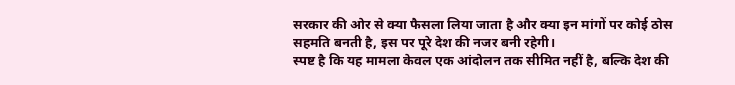सरकार की ओर से क्या फैसला लिया जाता है और क्या इन मांगों पर कोई ठोस सहमति बनती है, इस पर पूरे देश की नजर बनी रहेगी।
स्पष्ट है कि यह मामला केवल एक आंदोलन तक सीमित नहीं है, बल्कि देश की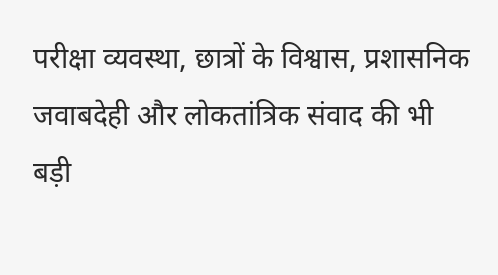परीक्षा व्यवस्था, छात्रों के विश्वास, प्रशासनिक जवाबदेही और लोकतांत्रिक संवाद की भी बड़ी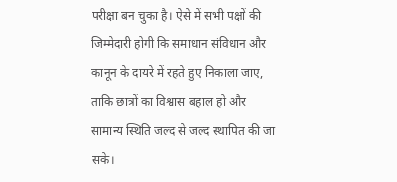परीक्षा बन चुका है। ऐसे में सभी पक्षों की जिम्मेदारी होगी कि समाधान संविधान और कानून के दायरे में रहते हुए निकाला जाए, ताकि छात्रों का विश्वास बहाल हो और सामान्य स्थिति जल्द से जल्द स्थापित की जा सके।